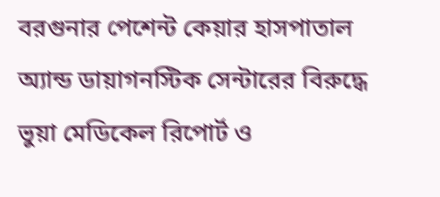বরগুনার পেশেন্ট কেয়ার হাসপাতাল অ্যান্ড ডায়াগনস্টিক সেন্টারের বিরুদ্ধে ভুয়া মেডিকেল রিপোর্ট ও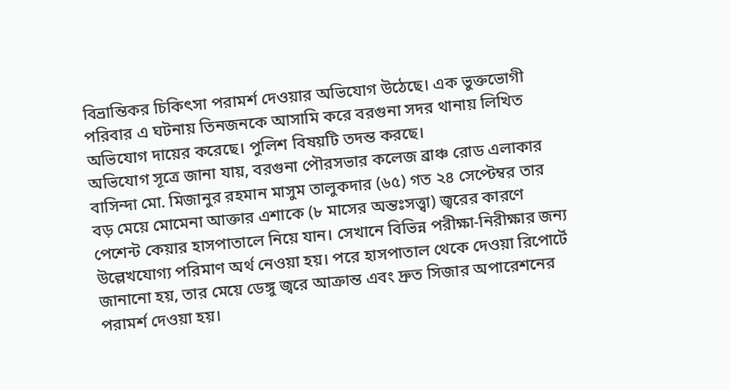বিভ্রান্তিকর চিকিৎসা পরামর্শ দেওয়ার অভিযোগ উঠেছে। এক ভুক্তভোগী পরিবার এ ঘটনায় তিনজনকে আসামি করে বরগুনা সদর থানায় লিখিত অভিযোগ দায়ের করেছে। পুলিশ বিষয়টি তদন্ত করছে।
অভিযোগ সূত্রে জানা যায়, বরগুনা পৌরসভার কলেজ ব্রাঞ্চ রোড এলাকার বাসিন্দা মো. মিজানুর রহমান মাসুম তালুকদার (৬৫) গত ২৪ সেপ্টেম্বর তার বড় মেয়ে মোমেনা আক্তার এশাকে (৮ মাসের অন্তঃসত্ত্বা) জ্বরের কারণে পেশেন্ট কেয়ার হাসপাতালে নিয়ে যান। সেখানে বিভিন্ন পরীক্ষা-নিরীক্ষার জন্য উল্লেখযোগ্য পরিমাণ অর্থ নেওয়া হয়। পরে হাসপাতাল থেকে দেওয়া রিপোর্টে জানানো হয়, তার মেয়ে ডেঙ্গু জ্বরে আক্রান্ত এবং দ্রুত সিজার অপারেশনের পরামর্শ দেওয়া হয়।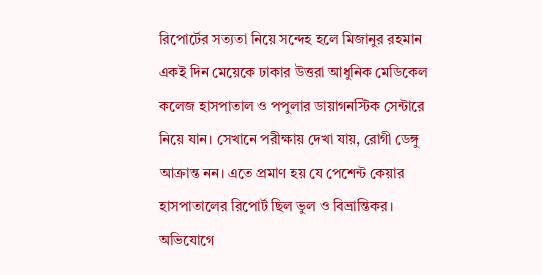রিপোর্টের সত্যতা নিয়ে সন্দেহ হলে মিজানুর রহমান একই দিন মেয়েকে ঢাকার উত্তরা আধুনিক মেডিকেল কলেজ হাসপাতাল ও পপুলার ডায়াগনস্টিক সেন্টারে নিয়ে যান। সেখানে পরীক্ষায় দেখা যায়, রোগী ডেঙ্গু আক্রান্ত নন। এতে প্রমাণ হয় যে পেশেন্ট কেয়ার হাসপাতালের রিপোর্ট ছিল ভুল ও বিভ্রান্তিকর।
অভিযোগে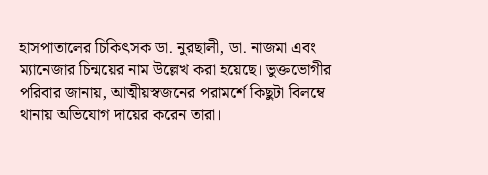হাসপাতালের চিকিৎসক ডা. নুরছালী, ডা. নাজমা এবং ম্যানেজার চিন্ময়ের নাম উল্লেখ করা হয়েছে। ভুক্তভোগীর পরিবার জানায়, আত্মীয়স্বজনের পরামর্শে কিছুটা বিলম্বে থানায় অভিযোগ দায়ের করেন তারা।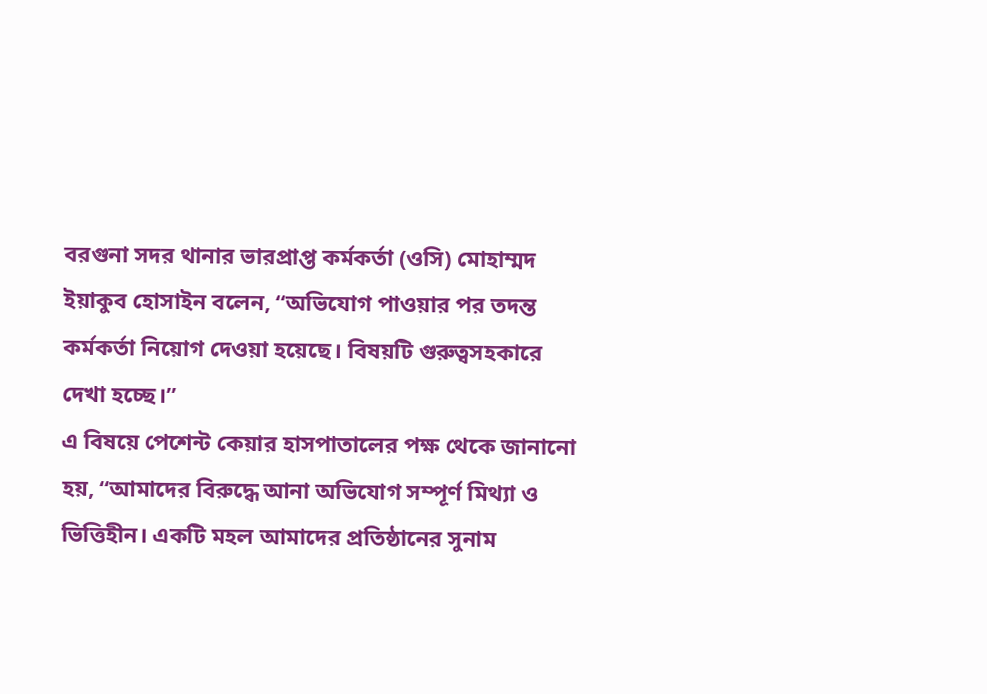বরগুনা সদর থানার ভারপ্রাপ্ত কর্মকর্তা (ওসি) মোহাম্মদ ইয়াকুব হোসাইন বলেন, “অভিযোগ পাওয়ার পর তদন্ত কর্মকর্তা নিয়োগ দেওয়া হয়েছে। বিষয়টি গুরুত্বসহকারে দেখা হচ্ছে।”
এ বিষয়ে পেশেন্ট কেয়ার হাসপাতালের পক্ষ থেকে জানানো হয়, “আমাদের বিরুদ্ধে আনা অভিযোগ সম্পূর্ণ মিথ্যা ও ভিত্তিহীন। একটি মহল আমাদের প্রতিষ্ঠানের সুনাম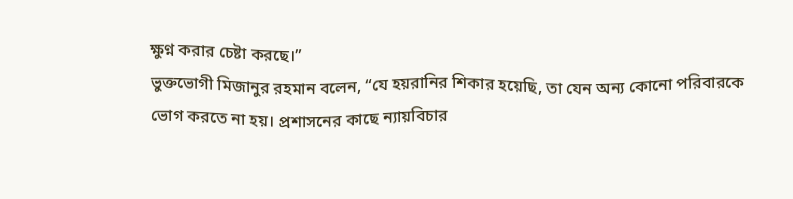ক্ষুণ্ন করার চেষ্টা করছে।”
ভুক্তভোগী মিজানুর রহমান বলেন, “যে হয়রানির শিকার হয়েছি, তা যেন অন্য কোনো পরিবারকে ভোগ করতে না হয়। প্রশাসনের কাছে ন্যায়বিচার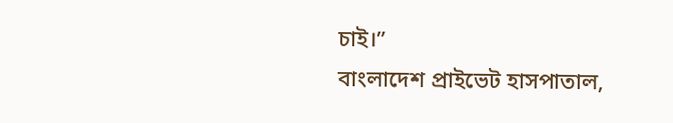চাই।”
বাংলাদেশ প্রাইভেট হাসপাতাল,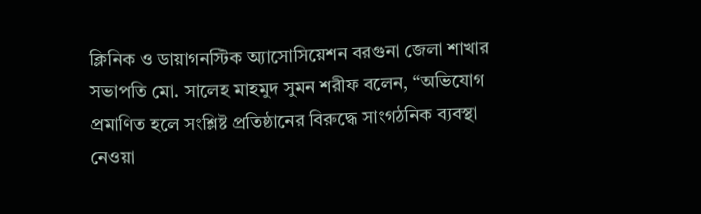ক্লিনিক ও ডায়াগনস্টিক অ্যাসোসিয়েশন বরগুনা জেলা শাখার সভাপতি মো. সালেহ মাহমুদ সুমন শরীফ বলেন, “অভিযোগ প্রমাণিত হলে সংশ্লিষ্ট প্রতিষ্ঠানের বিরুদ্ধে সাংগঠনিক ব্যবস্থা নেওয়া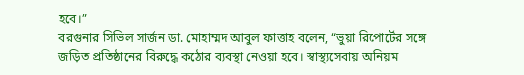হবে।”
বরগুনার সিভিল সার্জন ডা. মোহাম্মদ আবুল ফাত্তাহ বলেন, “ভুয়া রিপোর্টের সঙ্গে জড়িত প্রতিষ্ঠানের বিরুদ্ধে কঠোর ব্যবস্থা নেওয়া হবে। স্বাস্থ্যসেবায় অনিয়ম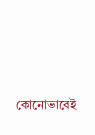কোনোভাবেই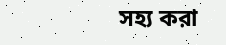সহ্য করা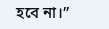হবে না।”